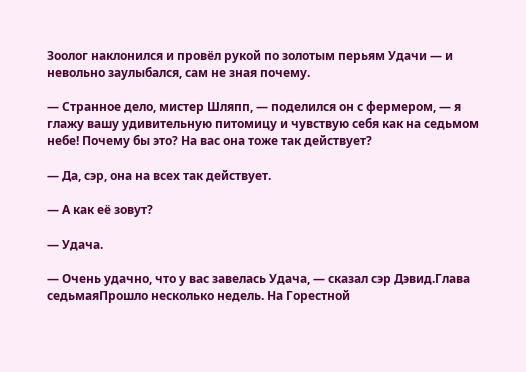Зоолог наклонился и провёл рукой по золотым перьям Удачи — и невольно заулыбался, сам не зная почему.

— Странное дело, мистер Шляпп, — поделился он с фермером, — я глажу вашу удивительную питомицу и чувствую себя как на седьмом небе! Почему бы это? На вас она тоже так действует?

— Да, сэр, она на всех так действует.

— А как её зовут?

— Удача.

— Очень удачно, что у вас завелась Удача, — сказал сэр Дэвид.Глава седьмаяПрошло несколько недель. На Горестной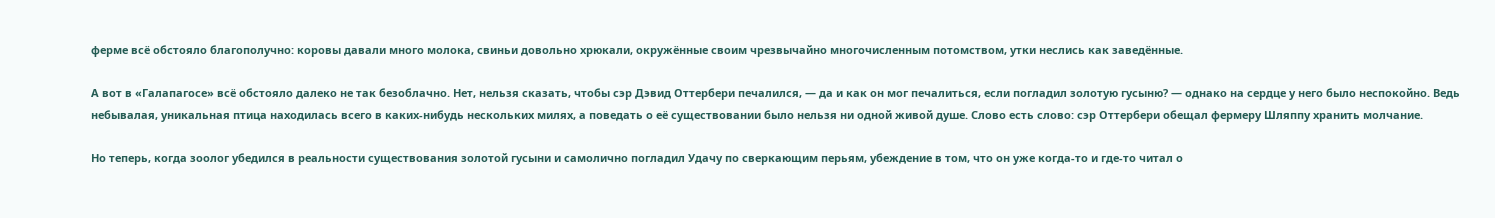ферме всё обстояло благополучно: коровы давали много молока, свиньи довольно хрюкали, окружённые своим чрезвычайно многочисленным потомством, утки неслись как заведённые.

А вот в «Галапагосе» всё обстояло далеко не так безоблачно. Нет, нельзя сказать, чтобы сэр Дэвид Оттербери печалился, — да и как он мог печалиться, если погладил золотую гусыню? — однако на сердце у него было неспокойно. Ведь небывалая, уникальная птица находилась всего в каких-нибудь нескольких милях, а поведать о её существовании было нельзя ни одной живой душе. Слово есть слово: сэр Оттербери обещал фермеру Шляппу хранить молчание.

Но теперь, когда зоолог убедился в реальности существования золотой гусыни и самолично погладил Удачу по сверкающим перьям, убеждение в том, что он уже когда-то и где-то читал о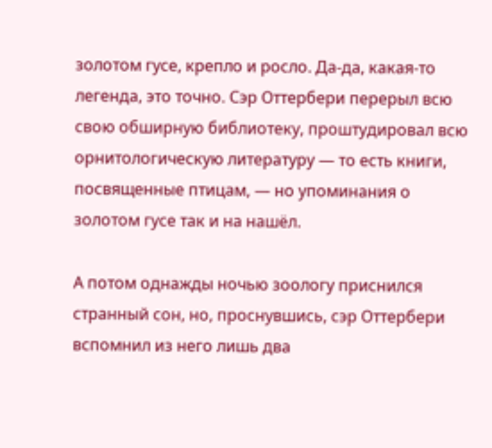золотом гусе, крепло и росло. Да-да, какая-то легенда, это точно. Сэр Оттербери перерыл всю свою обширную библиотеку, проштудировал всю орнитологическую литературу — то есть книги, посвященные птицам, — но упоминания о золотом гусе так и на нашёл.

А потом однажды ночью зоологу приснился странный сон, но, проснувшись, сэр Оттербери вспомнил из него лишь два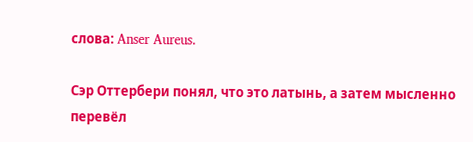слова: Anser Aureus.

Сэр Оттербери понял, что это латынь, а затем мысленно перевёл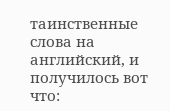таинственные слова на английский, и получилось вот что: